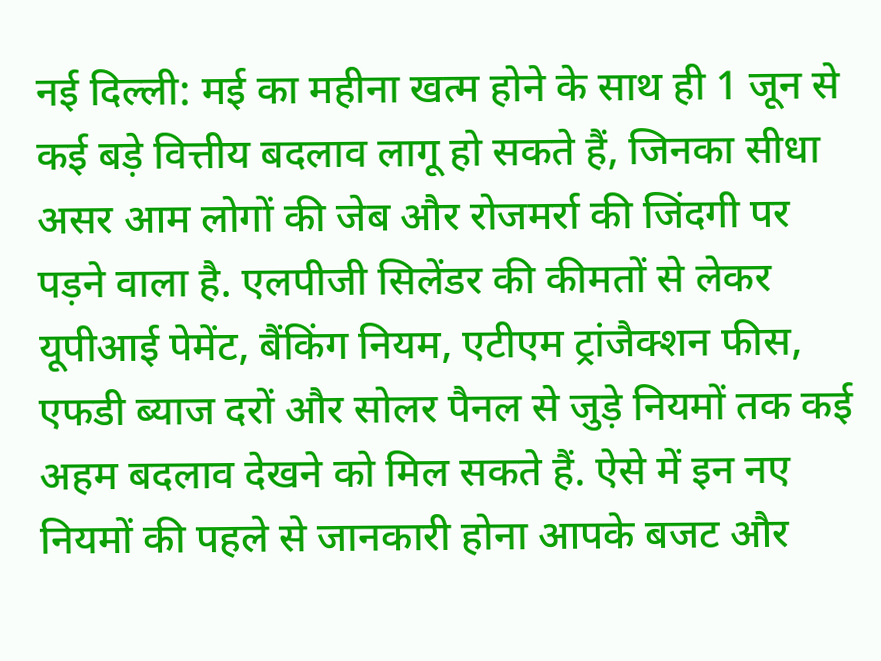नई दिल्ली: मई का महीना खत्म होने के साथ ही 1 जून से कई बड़े वित्तीय बदलाव लागू हो सकते हैं, जिनका सीधा असर आम लोगों की जेब और रोजमर्रा की जिंदगी पर पड़ने वाला है. एलपीजी सिलेंडर की कीमतों से लेकर यूपीआई पेमेंट, बैंकिंग नियम, एटीएम ट्रांजैक्शन फीस, एफडी ब्याज दरों और सोलर पैनल से जुड़े नियमों तक कई अहम बदलाव देखने को मिल सकते हैं. ऐसे में इन नए नियमों की पहले से जानकारी होना आपके बजट और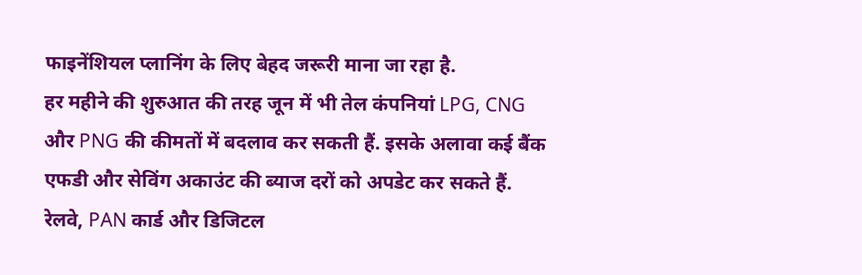फाइनेंशियल प्लानिंग के लिए बेहद जरूरी माना जा रहा है.
हर महीने की शुरुआत की तरह जून में भी तेल कंपनियां LPG, CNG और PNG की कीमतों में बदलाव कर सकती हैं. इसके अलावा कई बैंक एफडी और सेविंग अकाउंट की ब्याज दरों को अपडेट कर सकते हैं. रेलवे, PAN कार्ड और डिजिटल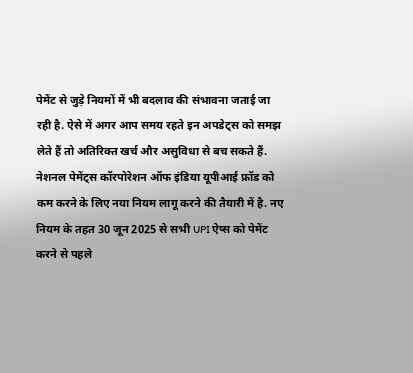पेमेंट से जुड़े नियमों में भी बदलाव की संभावना जताई जा रही है. ऐसे में अगर आप समय रहते इन अपडेट्स को समझ लेते हैं तो अतिरिक्त खर्च और असुविधा से बच सकते हैं.
नेशनल पेमेंट्स कॉरपोरेशन ऑफ इंडिया यूपीआई फ्रॉड को कम करने के लिए नया नियम लागू करने की तैयारी में है. नए नियम के तहत 30 जून 2025 से सभी UPI ऐप्स को पेमेंट करने से पहले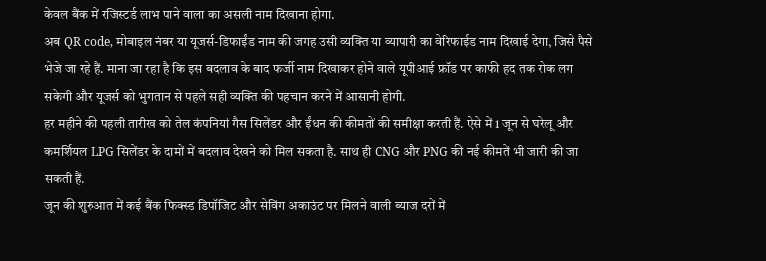केवल बैंक में रजिस्टर्ड लाभ पाने वाला का असली नाम दिखाना होगा.
अब QR code, मोबाइल नंबर या यूजर्स-डिफाईंड नाम की जगह उसी व्यक्ति या व्यापारी का वेरिफाईड नाम दिखाई देगा, जिसे पैसे भेजे जा रहे हैं. माना जा रहा है कि इस बदलाव के बाद फर्जी नाम दिखाकर होने वाले यूपीआई फ्रॉड पर काफी हद तक रोक लग सकेगी और यूजर्स को भुगतान से पहले सही व्यक्ति की पहचान करने में आसानी होगी.
हर महीने की पहली तारीख को तेल कंपनियां गैस सिलेंडर और ईंधन की कीमतों की समीक्षा करती हैं. ऐसे में 1 जून से घरेलू और कमर्शियल LPG सिलेंडर के दामों में बदलाव देखने को मिल सकता है. साथ ही CNG और PNG की नई कीमतें भी जारी की जा सकती हैं.
जून की शुरुआत में कई बैंक फिक्स्ड डिपॉजिट और सेविंग अकाउंट पर मिलने वाली ब्याज दरों में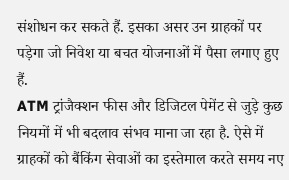संशोधन कर सकते हैं. इसका असर उन ग्राहकों पर पड़ेगा जो निवेश या बचत योजनाओं में पैसा लगाए हुए हैं.
ATM ट्रांजैक्शन फीस और डिजिटल पेमेंट से जुड़े कुछ नियमों में भी बदलाव संभव माना जा रहा है. ऐसे में ग्राहकों को बैंकिंग सेवाओं का इस्तेमाल करते समय नए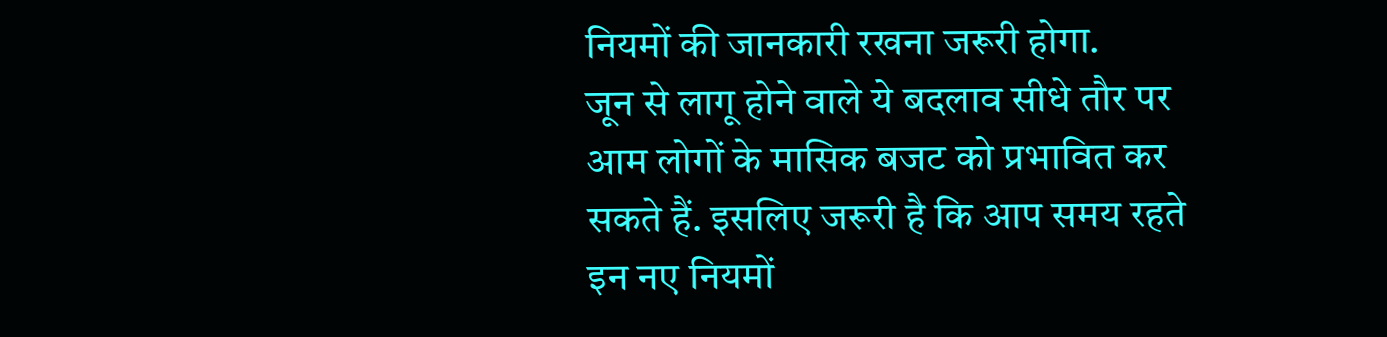नियमों की जानकारी रखना जरूरी होगा.
जून से लागू होने वाले ये बदलाव सीधे तौर पर आम लोगों के मासिक बजट को प्रभावित कर सकते हैं. इसलिए जरूरी है कि आप समय रहते इन नए नियमों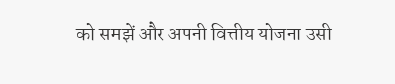को समझें और अपनी वित्तीय योजना उसी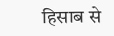हिसाब से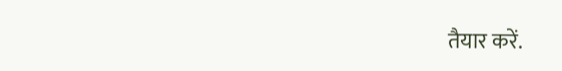तैयार करें.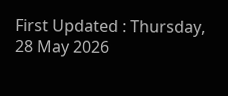First Updated : Thursday, 28 May 2026